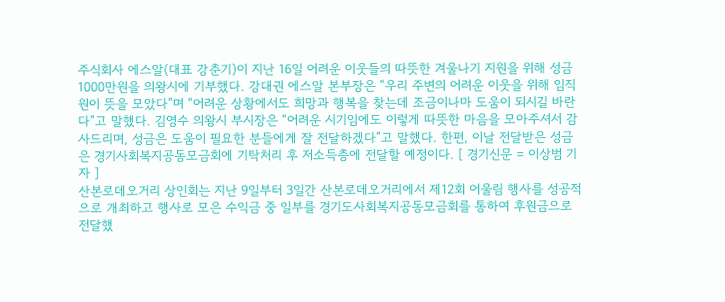주식회사 에스알(대표 강춘기)이 지난 16일 어려운 이웃들의 따뜻한 겨울나기 지원을 위해 성금 1000만원을 의왕시에 기부했다. 강대권 에스알 본부장은 “우리 주변의 어려운 이웃을 위해 임직원이 뜻을 모았다”며 “어려운 상황에서도 희망과 행복을 찾는데 조금이나마 도움이 되시길 바란다”고 말했다. 김영수 의왕시 부시장은 “어려운 시기임에도 이렇게 따뜻한 마음을 모아주셔서 감사드리며, 성금은 도움이 필요한 분들에게 잘 전달하겠다”고 말했다. 한편, 이날 전달받은 성금은 경기사회복지공동모금회에 기탁처리 후 저소득층에 전달할 예정이다. [ 경기신문 = 이상범 기자 ]
산본로데오거리 상인회는 지난 9일부터 3일간 산본로데오거리에서 제12회 어울림 행사를 성공적으로 개최하고 행사로 모은 수익금 중 일부를 경기도사회복지공동모금회를 통하여 후원금으로 전달했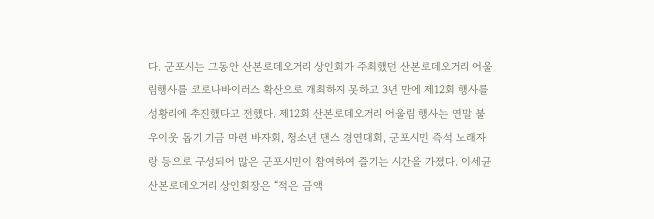다. 군포시는 그동안 산본로데오거리 상인회가 주최했던 산본로데오거리 어울림행사를 코로나바이러스 확산으로 개최하지 못하고 3년 만에 제12회 행사를 성황리에 추진했다고 전했다. 제12회 산본로데오거리 어울림 행사는 연말 불우이웃 돕기 기금 마련 바자회, 청소년 댄스 경연대회, 군포시민 즉석 노래자랑 등으로 구성되어 많은 군포시민이 참여하여 즐기는 시간을 가졌다. 이세균 산본로데오거리 상인회장은 “적은 금액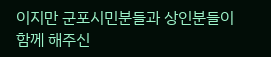이지만 군포시민분들과 상인분들이 함께 해주신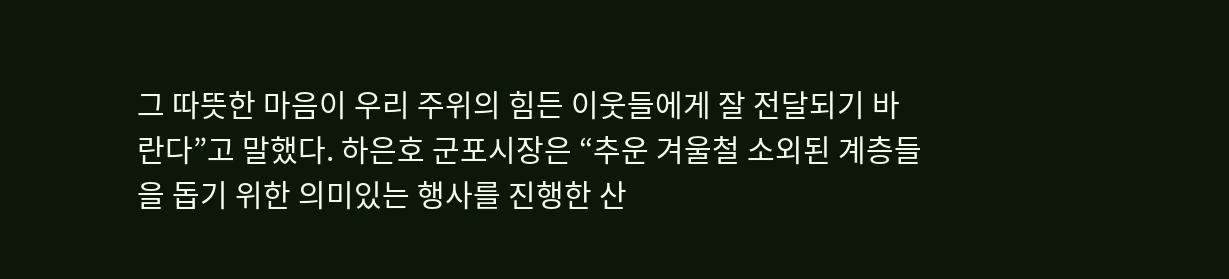그 따뜻한 마음이 우리 주위의 힘든 이웃들에게 잘 전달되기 바란다”고 말했다. 하은호 군포시장은 “추운 겨울철 소외된 계층들을 돕기 위한 의미있는 행사를 진행한 산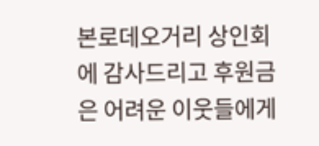본로데오거리 상인회에 감사드리고 후원금은 어려운 이웃들에게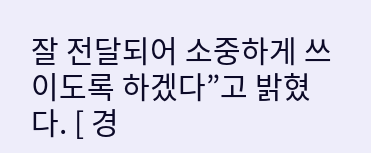잘 전달되어 소중하게 쓰이도록 하겠다”고 밝혔다. [ 경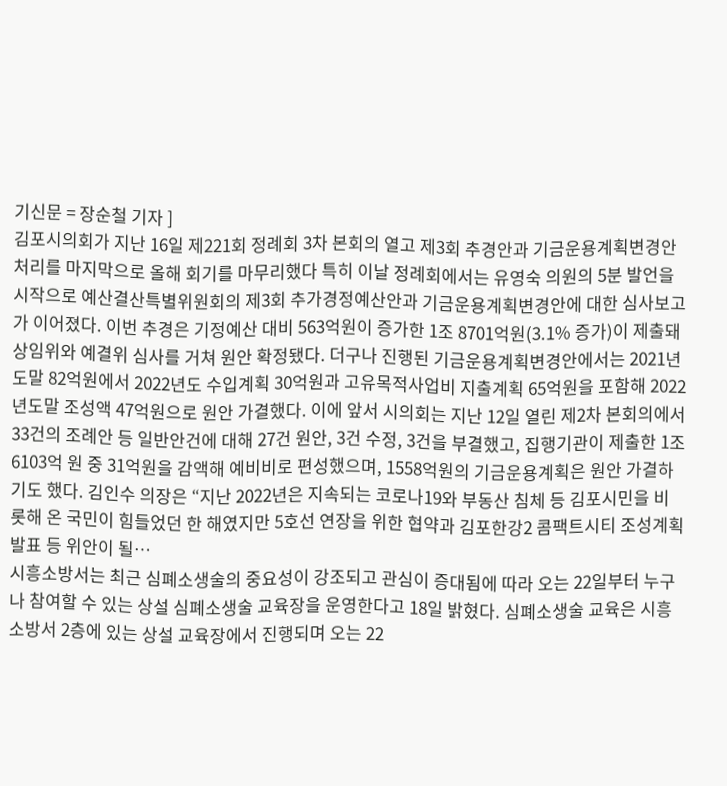기신문 = 장순철 기자 ]
김포시의회가 지난 16일 제221회 정례회 3차 본회의 열고 제3회 추경안과 기금운용계획변경안 처리를 마지막으로 올해 회기를 마무리했다 특히 이날 정례회에서는 유영숙 의원의 5분 발언을 시작으로 예산결산특별위원회의 제3회 추가경정예산안과 기금운용계획변경안에 대한 심사보고가 이어졌다. 이번 추경은 기정예산 대비 563억원이 증가한 1조 8701억원(3.1% 증가)이 제출돼 상임위와 예결위 심사를 거쳐 원안 확정됐다. 더구나 진행된 기금운용계획변경안에서는 2021년도말 82억원에서 2022년도 수입계획 30억원과 고유목적사업비 지출계획 65억원을 포함해 2022년도말 조성액 47억원으로 원안 가결했다. 이에 앞서 시의회는 지난 12일 열린 제2차 본회의에서 33건의 조례안 등 일반안건에 대해 27건 원안, 3건 수정, 3건을 부결했고, 집행기관이 제출한 1조 6103억 원 중 31억원을 감액해 예비비로 편성했으며, 1558억원의 기금운용계획은 원안 가결하기도 했다. 김인수 의장은 “지난 2022년은 지속되는 코로나19와 부동산 침체 등 김포시민을 비롯해 온 국민이 힘들었던 한 해였지만 5호선 연장을 위한 협약과 김포한강2 콤팩트시티 조성계획 발표 등 위안이 될…
시흥소방서는 최근 심폐소생술의 중요성이 강조되고 관심이 증대됨에 따라 오는 22일부터 누구나 참여할 수 있는 상설 심폐소생술 교육장을 운영한다고 18일 밝혔다. 심폐소생술 교육은 시흥소방서 2층에 있는 상설 교육장에서 진행되며 오는 22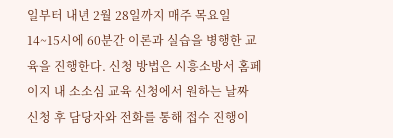일부터 내년 2월 28일까지 매주 목요일 14~15시에 60분간 이론과 실습을 병행한 교육을 진행한다. 신청 방법은 시흥소방서 홈페이지 내 소소심 교육 신청에서 원하는 날짜 신청 후 담당자와 전화를 통해 접수 진행이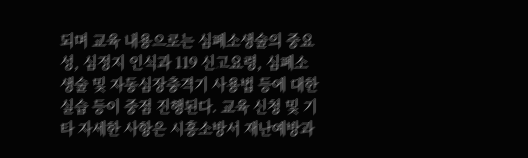되며 교육 내용으로는 심폐소생술의 중요성, 심정지 인식과 119 신고요령, 심폐소생술 및 자동심장충격기 사용법 등에 대한 실습 등이 중점 진행된다. 교육 신청 및 기타 자세한 사항은 시흥소방서 재난예방과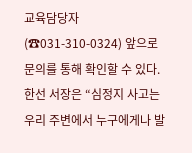교육담당자(☎031-310-0324) 앞으로 문의를 통해 확인할 수 있다. 한선 서장은 “심정지 사고는 우리 주변에서 누구에게나 발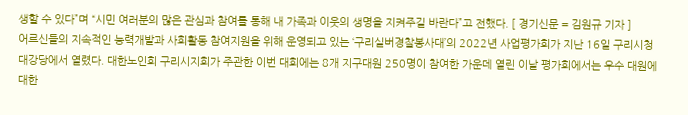생할 수 있다”며 “시민 여러분의 많은 관심과 참여를 통해 내 가족과 이웃의 생명을 지켜주길 바란다”고 전했다. [ 경기신문 = 김원규 기자 ]
어르신들의 지속적인 능력개발과 사회활동 참여지원을 위해 운영되고 있는 ‘구리실버경찰봉사대’의 2022년 사업평가회가 지난 16일 구리시청 대강당에서 열렸다. 대한노인회 구리시지회가 주관한 이번 대회에는 8개 지구대원 250명이 참여한 가운데 열린 이날 평가회에서는 우수 대원에 대한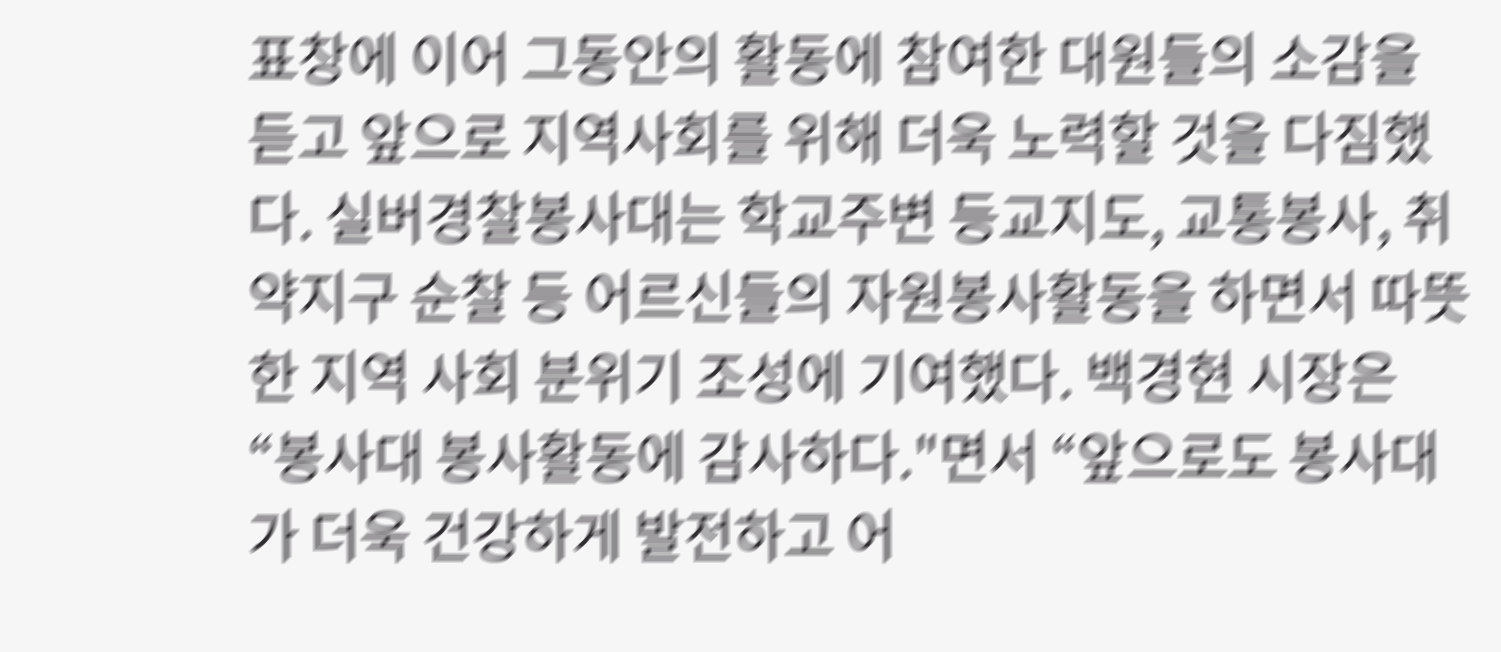표창에 이어 그동안의 활동에 참여한 대원들의 소감을 듣고 앞으로 지역사회를 위해 더욱 노력할 것을 다짐했다. 실버경찰봉사대는 학교주변 등교지도, 교통봉사, 취약지구 순찰 등 어르신들의 자원봉사활동을 하면서 따뜻한 지역 사회 분위기 조성에 기여했다. 백경현 시장은 “봉사대 봉사활동에 감사하다."면서 “앞으로도 봉사대가 더욱 건강하게 발전하고 어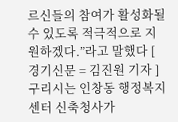르신들의 참여가 활성화될 수 있도록 적극적으로 지원하겠다.”라고 말했다 [ 경기신문 = 김진원 기자 ]
구리시는 인창동 행정복지센터 신축청사가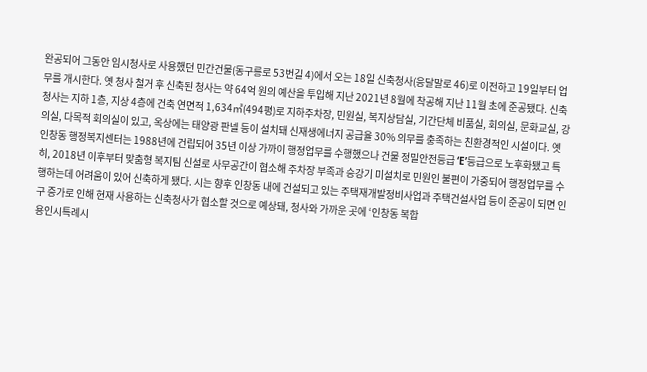완공되어 그동안 임시청사로 사용했던 민간건물(동구릉로 53번길 4)에서 오는 18일 신축청사(응달말로 46)로 이전하고 19일부터 업무를 개시한다. 옛 청사 철거 후 신축된 청사는 약 64억 원의 예산을 투입해 지난 2021년 8월에 착공해 지난 11월 초에 준공됐다. 신축청사는 지하 1층, 지상 4층에 건축 연면적 1,634㎡(494평)로 지하주차장, 민원실, 복지상담실, 기간단체 비품실, 회의실, 문화교실, 강의실, 다목적 회의실이 있고, 옥상에는 태양광 판넬 등이 설치돼 신재생에너지 공급율 30% 의무를 충족하는 친환경적인 시설이다. 옛 인창동 행정복지센터는 1988년에 건립되어 35년 이상 가까이 행정업무를 수행했으나 건물 정밀안전등급 ‘E’등급으로 노후화됐고 특히, 2018년 이후부터 맞춤형 복지팀 신설로 사무공간이 협소해 주차장 부족과 승강기 미설치로 민원인 불편이 가중되어 행정업무를 수행하는데 어려움이 있어 신축하게 됐다. 시는 향후 인창동 내에 건설되고 있는 주택재개발정비사업과 주택건설사업 등이 준공이 되면 인구 증가로 인해 현재 사용하는 신축청사가 협소할 것으로 예상돼, 청사와 가까운 곳에 ‘인창동 복합
용인시특례시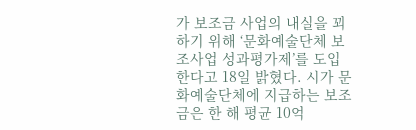가 보조금 사업의 내실을 꾀하기 위해 ‘문화예술단체 보조사업 성과평가제’를 도입한다고 18일 밝혔다. 시가 문화예술단체에 지급하는 보조금은 한 해 평균 10억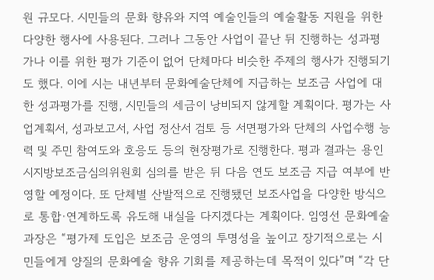원 규모다. 시민들의 문화 향유와 지역 예술인들의 예술활동 지원을 위한 다양한 행사에 사용된다. 그러나 그동안 사업이 끝난 뒤 진행하는 성과평가나 이를 위한 평가 기준이 없어 단체마다 비슷한 주제의 행사가 진행되기도 했다. 이에 시는 내년부터 문화예술단체에 지급하는 보조금 사업에 대한 성과평가를 진행, 시민들의 세금이 낭비되지 않게할 계획이다. 평가는 사업계획서, 성과보고서, 사업 정산서 검토 등 서면평가와 단체의 사업수행 능력 및 주민 참여도와 호응도 등의 현장평가로 진행한다. 평과 결과는 용인시지방보조금심의위원회 심의를 받은 뒤 다음 연도 보조금 지급 여부에 반영할 예정이다. 또 단체별 산발적으로 진행됐던 보조사업을 다양한 방식으로 통합·연계하도록 유도해 내실을 다지겠다는 계획이다. 임영선 문화예술과장은 “평가제 도입은 보조금 운영의 투명성을 높이고 장기적으로는 시민들에게 양질의 문화예술 향유 기회를 제공하는데 목적이 있다”며 “각 단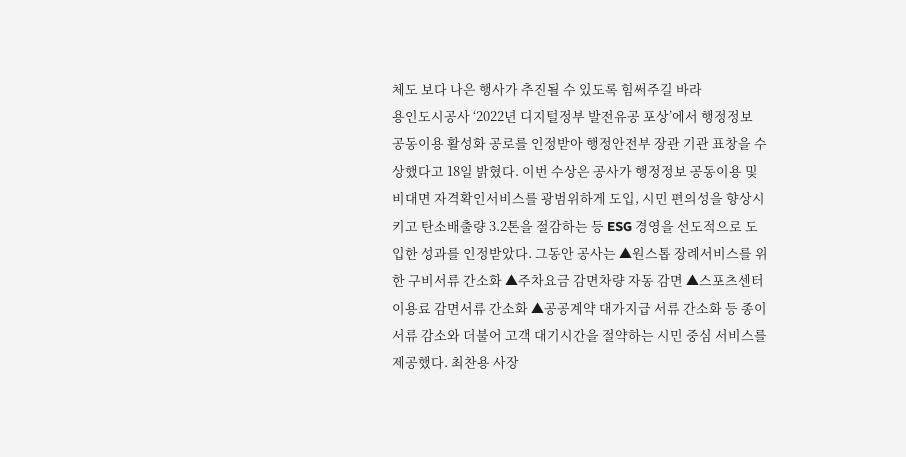체도 보다 나은 행사가 추진될 수 있도록 힘써주길 바라
용인도시공사 ‘2022년 디지털정부 발전유공 포상’에서 행정정보 공동이용 활성화 공로를 인정받아 행정안전부 장관 기관 표창을 수상했다고 18일 밝혔다. 이번 수상은 공사가 행정정보 공동이용 및 비대면 자격확인서비스를 광범위하게 도입, 시민 편의성을 향상시키고 탄소배출량 3.2톤을 절감하는 등 ESG 경영을 선도적으로 도입한 성과를 인정받았다. 그동안 공사는 ▲원스톱 장례서비스를 위한 구비서류 간소화 ▲주차요금 감면차량 자동 감면 ▲스포츠센터 이용료 감면서류 간소화 ▲공공계약 대가지급 서류 간소화 등 종이서류 감소와 더불어 고객 대기시간을 절약하는 시민 중심 서비스를 제공했다. 최찬용 사장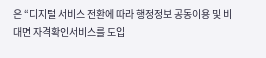은 “디지털 서비스 전환에 따라 행정정보 공동이용 및 비대면 자격확인서비스를 도입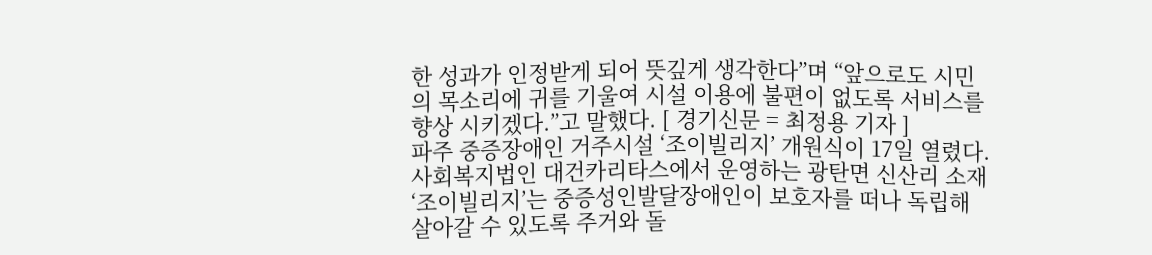한 성과가 인정받게 되어 뜻깊게 생각한다”며 “앞으로도 시민의 목소리에 귀를 기울여 시설 이용에 불편이 없도록 서비스를 향상 시키겠다.”고 말했다. [ 경기신문 = 최정용 기자 ]
파주 중증장애인 거주시설 ‘조이빌리지’ 개원식이 17일 열렸다. 사회복지법인 대건카리타스에서 운영하는 광탄면 신산리 소재 ‘조이빌리지’는 중증성인발달장애인이 보호자를 떠나 독립해 살아갈 수 있도록 주거와 돌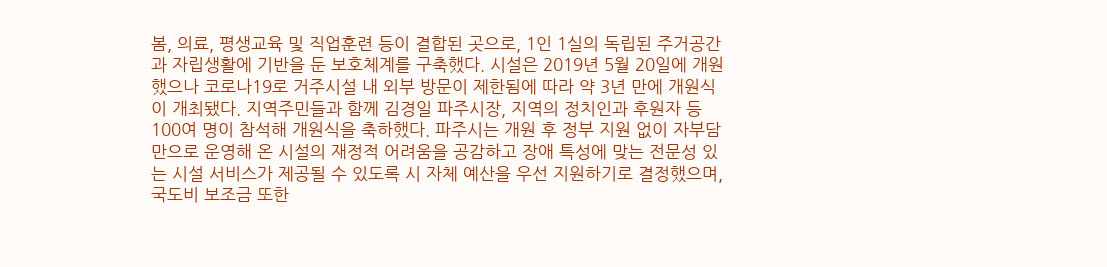봄, 의료, 평생교육 및 직업훈련 등이 결합된 곳으로, 1인 1실의 독립된 주거공간과 자립생활에 기반을 둔 보호체계를 구축했다. 시설은 2019년 5월 20일에 개원했으나 코로나19로 거주시설 내 외부 방문이 제한됨에 따라 약 3년 만에 개원식이 개최됐다. 지역주민들과 함께 김경일 파주시장, 지역의 정치인과 후원자 등 100여 명이 참석해 개원식을 축하했다. 파주시는 개원 후 정부 지원 없이 자부담만으로 운영해 온 시설의 재정적 어려움을 공감하고 장애 특성에 맞는 전문성 있는 시설 서비스가 제공될 수 있도록 시 자체 예산을 우선 지원하기로 결정했으며, 국도비 보조금 또한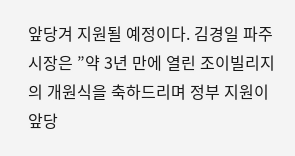앞당겨 지원될 예정이다. 김경일 파주시장은 ”약 3년 만에 열린 조이빌리지의 개원식을 축하드리며 정부 지원이 앞당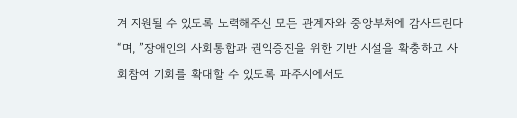겨 지원될 수 있도록 노력해주신 모든 관계자와 중앙부처에 감사드린다“며, ”장애인의 사회통합과 권익증진을 위한 기반 시설을 확충하고 사회참여 기회를 확대할 수 있도록 파주시에서도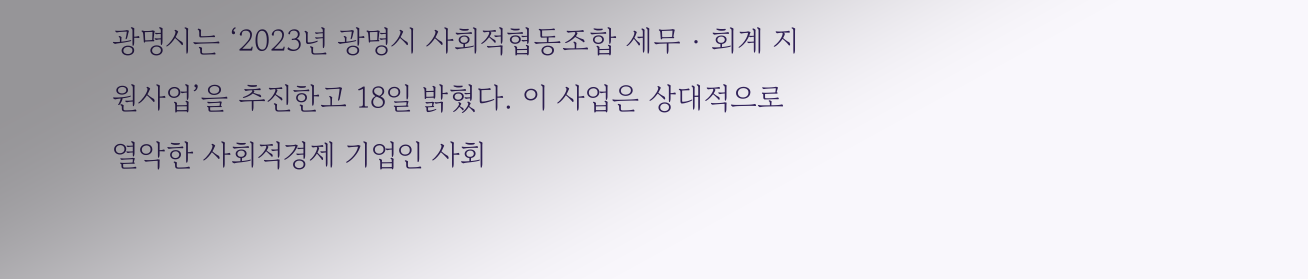광명시는 ‘2023년 광명시 사회적협동조합 세무‧회계 지원사업’을 추진한고 18일 밝혔다. 이 사업은 상대적으로 열악한 사회적경제 기업인 사회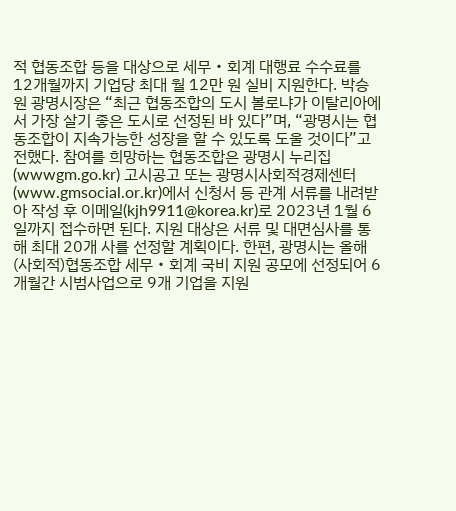적 협동조합 등을 대상으로 세무‧회계 대행료 수수료를 12개월까지 기업당 최대 월 12만 원 실비 지원한다. 박승원 광명시장은 “최근 협동조합의 도시 볼로냐가 이탈리아에서 가장 살기 좋은 도시로 선정된 바 있다”며, “광명시는 협동조합이 지속가능한 성장을 할 수 있도록 도울 것이다”고 전했다. 참여를 희망하는 협동조합은 광명시 누리집(wwwgm.go.kr) 고시공고 또는 광명시사회적경제센터(www.gmsocial.or.kr)에서 신청서 등 관계 서류를 내려받아 작성 후 이메일(kjh9911@korea.kr)로 2023년 1월 6일까지 접수하면 된다. 지원 대상은 서류 및 대면심사를 통해 최대 20개 사를 선정할 계획이다. 한편, 광명시는 올해 (사회적)협동조합 세무‧회계 국비 지원 공모에 선정되어 6개월간 시범사업으로 9개 기업을 지원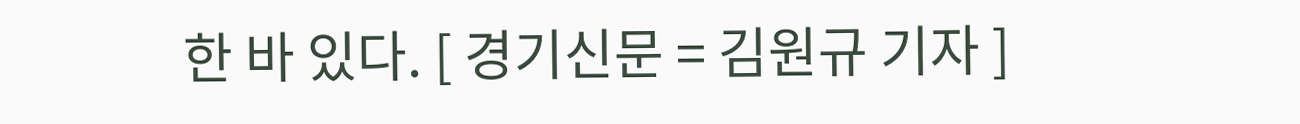한 바 있다. [ 경기신문 = 김원규 기자 ]